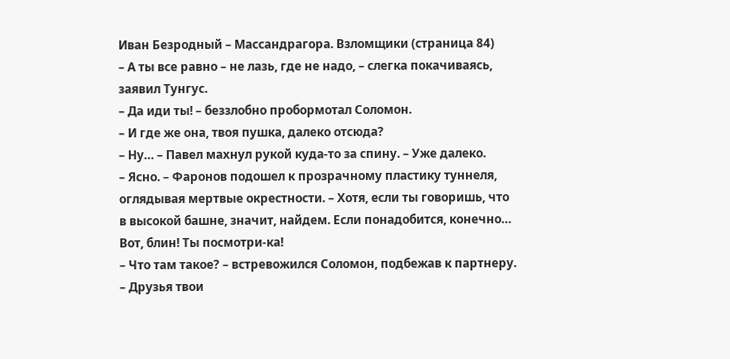Иван Безродный – Массандрагора. Взломщики (страница 84)
– А ты все равно – не лазь, где не надо, – слегка покачиваясь, заявил Тунгус.
– Да иди ты! – беззлобно пробормотал Соломон.
– И где же она, твоя пушка, далеко отсюда?
– Ну… – Павел махнул рукой куда-то за спину. – Уже далеко.
– Ясно. – Фаронов подошел к прозрачному пластику туннеля, оглядывая мертвые окрестности. – Хотя, если ты говоришь, что в высокой башне, значит, найдем. Если понадобится, конечно… Вот, блин! Ты посмотри-ка!
– Что там такое? – встревожился Соломон, подбежав к партнеру.
– Друзья твои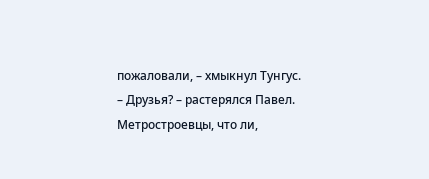пожаловали, – хмыкнул Тунгус.
– Друзья? – растерялся Павел. Метростроевцы, что ли,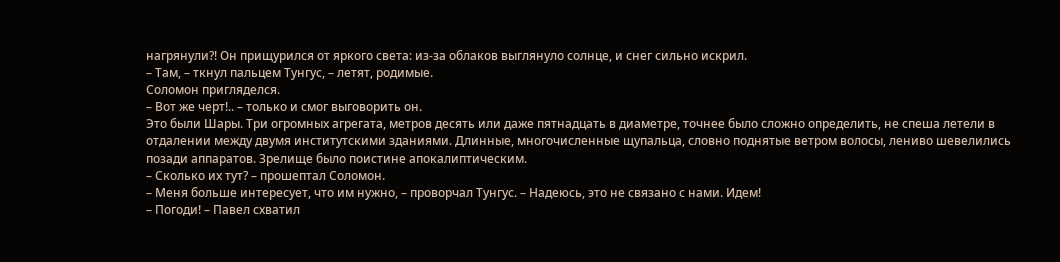нагрянули?! Он прищурился от яркого света: из-за облаков выглянуло солнце, и снег сильно искрил.
– Там, – ткнул пальцем Тунгус, – летят, родимые.
Соломон пригляделся.
– Вот же черт!.. – только и смог выговорить он.
Это были Шары. Три огромных агрегата, метров десять или даже пятнадцать в диаметре, точнее было сложно определить, не спеша летели в отдалении между двумя институтскими зданиями. Длинные, многочисленные щупальца, словно поднятые ветром волосы, лениво шевелились позади аппаратов. Зрелище было поистине апокалиптическим.
– Сколько их тут? – прошептал Соломон.
– Меня больше интересует, что им нужно, – проворчал Тунгус. – Надеюсь, это не связано с нами. Идем!
– Погоди! – Павел схватил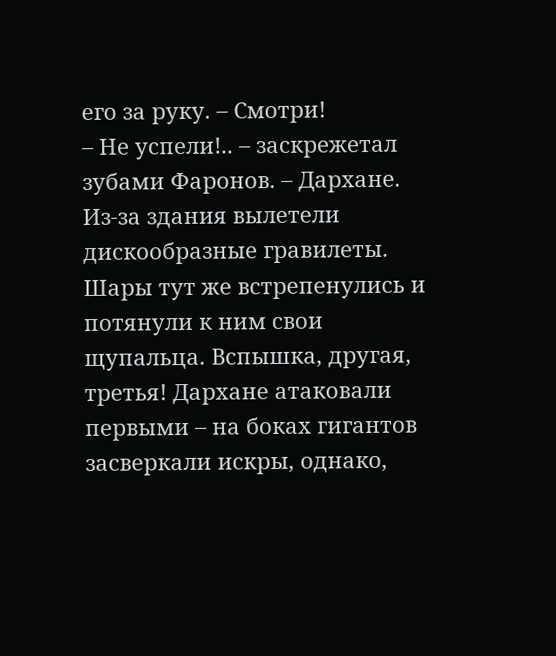его за руку. – Смотри!
– Не успели!.. – заскрежетал зубами Фаронов. – Дархане.
Из-за здания вылетели дискообразные гравилеты. Шары тут же встрепенулись и потянули к ним свои щупальца. Вспышка, другая, третья! Дархане атаковали первыми – на боках гигантов засверкали искры, однако,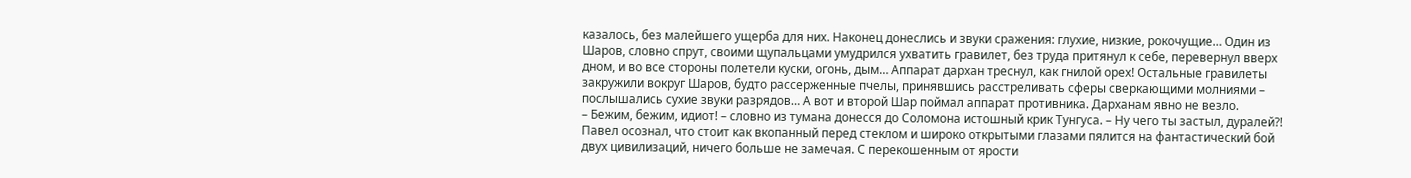казалось, без малейшего ущерба для них. Наконец донеслись и звуки сражения: глухие, низкие, рокочущие… Один из Шаров, словно спрут, своими щупальцами умудрился ухватить гравилет, без труда притянул к себе, перевернул вверх дном, и во все стороны полетели куски, огонь, дым… Аппарат дархан треснул, как гнилой орех! Остальные гравилеты закружили вокруг Шаров, будто рассерженные пчелы, принявшись расстреливать сферы сверкающими молниями – послышались сухие звуки разрядов… А вот и второй Шар поймал аппарат противника. Дарханам явно не везло.
– Бежим, бежим, идиот! – словно из тумана донесся до Соломона истошный крик Тунгуса. – Ну чего ты застыл, дуралей?!
Павел осознал, что стоит как вкопанный перед стеклом и широко открытыми глазами пялится на фантастический бой двух цивилизаций, ничего больше не замечая. С перекошенным от ярости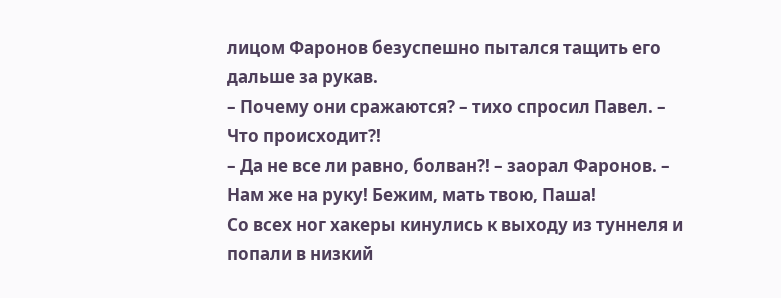лицом Фаронов безуспешно пытался тащить его дальше за рукав.
– Почему они сражаются? – тихо спросил Павел. – Что происходит?!
– Да не все ли равно, болван?! – заорал Фаронов. – Нам же на руку! Бежим, мать твою, Паша!
Со всех ног хакеры кинулись к выходу из туннеля и попали в низкий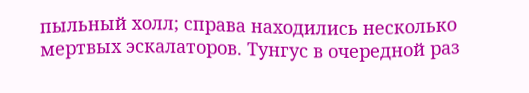пыльный холл; справа находились несколько мертвых эскалаторов. Тунгус в очередной раз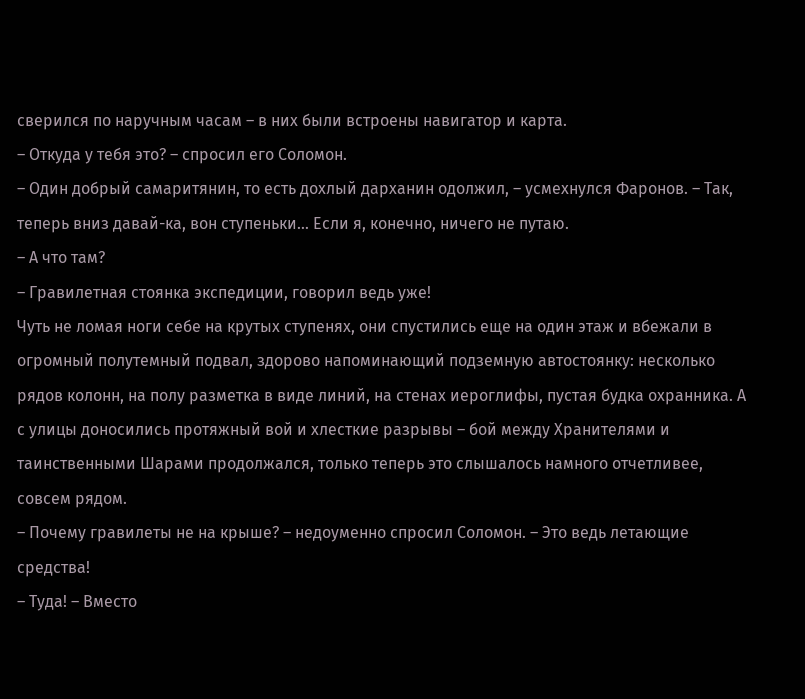сверился по наручным часам – в них были встроены навигатор и карта.
– Откуда у тебя это? – спросил его Соломон.
– Один добрый самаритянин, то есть дохлый дарханин одолжил, – усмехнулся Фаронов. – Так, теперь вниз давай-ка, вон ступеньки… Если я, конечно, ничего не путаю.
– А что там?
– Гравилетная стоянка экспедиции, говорил ведь уже!
Чуть не ломая ноги себе на крутых ступенях, они спустились еще на один этаж и вбежали в огромный полутемный подвал, здорово напоминающий подземную автостоянку: несколько рядов колонн, на полу разметка в виде линий, на стенах иероглифы, пустая будка охранника. А с улицы доносились протяжный вой и хлесткие разрывы – бой между Хранителями и таинственными Шарами продолжался, только теперь это слышалось намного отчетливее, совсем рядом.
– Почему гравилеты не на крыше? – недоуменно спросил Соломон. – Это ведь летающие средства!
– Туда! – Вместо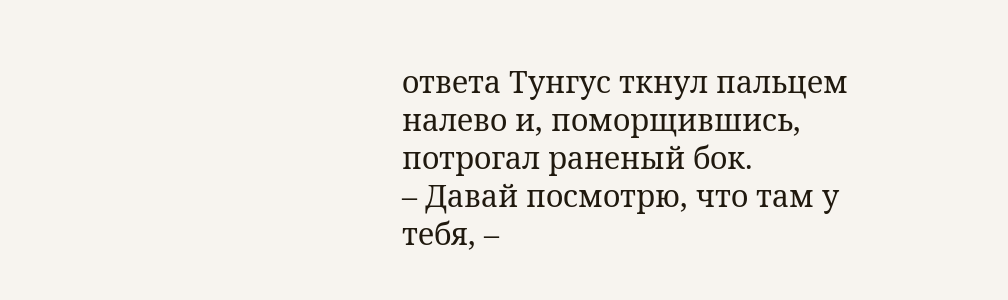ответа Тунгус ткнул пальцем налево и, поморщившись, потрогал раненый бок.
– Давай посмотрю, что там у тебя, –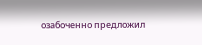озабоченно предложил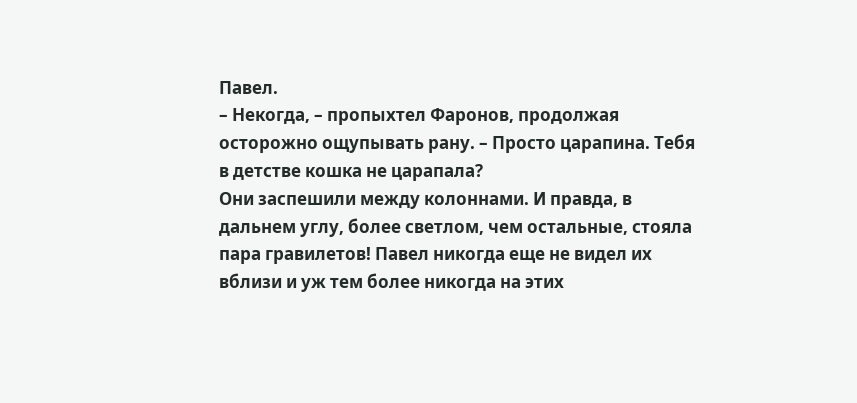Павел.
– Некогда, – пропыхтел Фаронов, продолжая осторожно ощупывать рану. – Просто царапина. Тебя в детстве кошка не царапала?
Они заспешили между колоннами. И правда, в дальнем углу, более светлом, чем остальные, стояла пара гравилетов! Павел никогда еще не видел их вблизи и уж тем более никогда на этих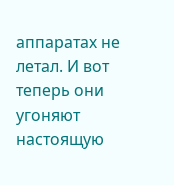аппаратах не летал. И вот теперь они угоняют настоящую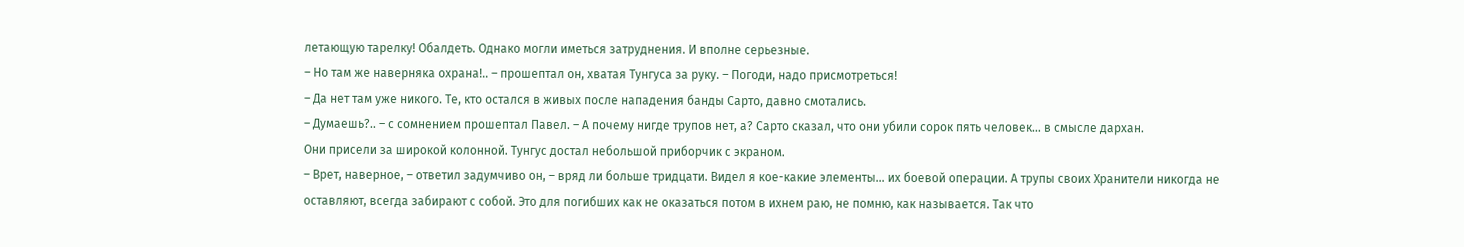летающую тарелку! Обалдеть. Однако могли иметься затруднения. И вполне серьезные.
– Но там же наверняка охрана!.. – прошептал он, хватая Тунгуса за руку. – Погоди, надо присмотреться!
– Да нет там уже никого. Те, кто остался в живых после нападения банды Сарто, давно смотались.
– Думаешь?.. – с сомнением прошептал Павел. – А почему нигде трупов нет, а? Сарто сказал, что они убили сорок пять человек… в смысле дархан.
Они присели за широкой колонной. Тунгус достал небольшой приборчик с экраном.
– Врет, наверное, – ответил задумчиво он, – вряд ли больше тридцати. Видел я кое-какие элементы… их боевой операции. А трупы своих Хранители никогда не оставляют, всегда забирают с собой. Это для погибших как не оказаться потом в ихнем раю, не помню, как называется. Так что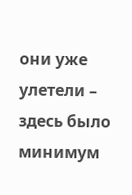они уже улетели – здесь было минимум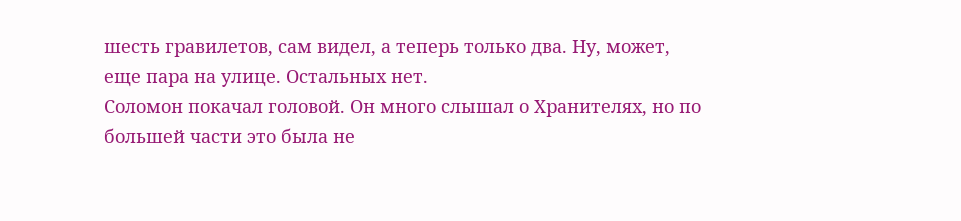шесть гравилетов, сам видел, а теперь только два. Ну, может, еще пара на улице. Остальных нет.
Соломон покачал головой. Он много слышал о Хранителях, но по большей части это была не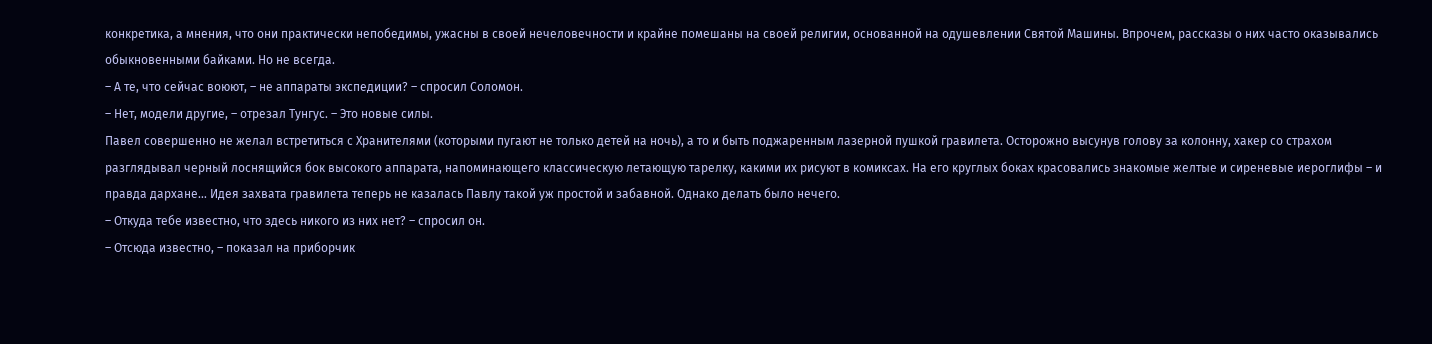конкретика, а мнения, что они практически непобедимы, ужасны в своей нечеловечности и крайне помешаны на своей религии, основанной на одушевлении Святой Машины. Впрочем, рассказы о них часто оказывались обыкновенными байками. Но не всегда.
– А те, что сейчас воюют, – не аппараты экспедиции? – спросил Соломон.
– Нет, модели другие, – отрезал Тунгус. – Это новые силы.
Павел совершенно не желал встретиться с Хранителями (которыми пугают не только детей на ночь), а то и быть поджаренным лазерной пушкой гравилета. Осторожно высунув голову за колонну, хакер со страхом разглядывал черный лоснящийся бок высокого аппарата, напоминающего классическую летающую тарелку, какими их рисуют в комиксах. На его круглых боках красовались знакомые желтые и сиреневые иероглифы – и правда дархане… Идея захвата гравилета теперь не казалась Павлу такой уж простой и забавной. Однако делать было нечего.
– Откуда тебе известно, что здесь никого из них нет? – спросил он.
– Отсюда известно, – показал на приборчик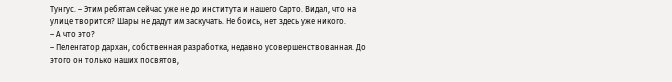Тунгус. – Этим ребятам сейчас уже не до института и нашего Сарто. Видал, что на улице творится? Шары не дадут им заскучать. Не боись, нет здесь уже никого.
– А что это?
– Пеленгатор дархан, собственная разработка, недавно усовершенствованная. До этого он только наших посвятов,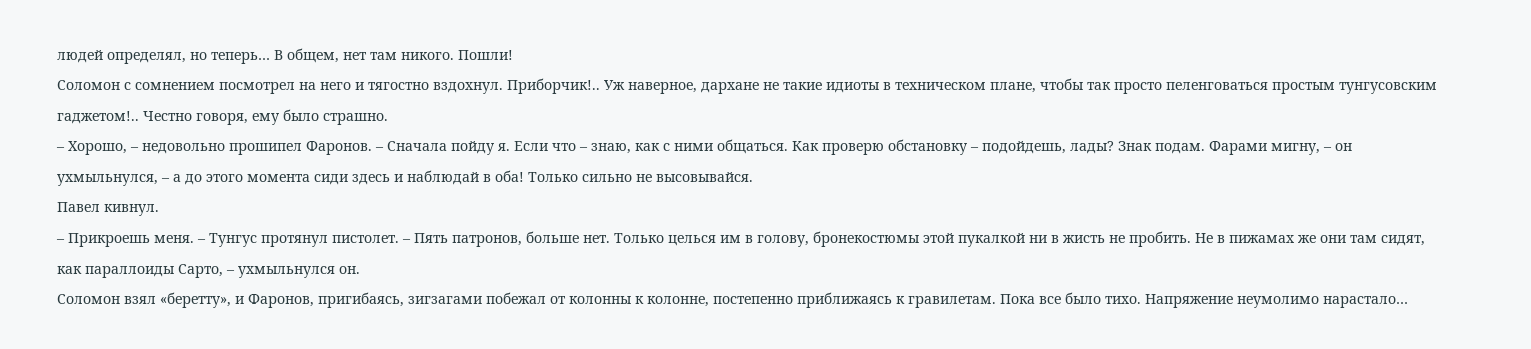людей определял, но теперь… В общем, нет там никого. Пошли!
Соломон с сомнением посмотрел на него и тягостно вздохнул. Приборчик!.. Уж наверное, дархане не такие идиоты в техническом плане, чтобы так просто пеленговаться простым тунгусовским гаджетом!.. Честно говоря, ему было страшно.
– Хорошо, – недовольно прошипел Фаронов. – Сначала пойду я. Если что – знаю, как с ними общаться. Как проверю обстановку – подойдешь, лады? Знак подам. Фарами мигну, – он ухмыльнулся, – а до этого момента сиди здесь и наблюдай в оба! Только сильно не высовывайся.
Павел кивнул.
– Прикроешь меня. – Тунгус протянул пистолет. – Пять патронов, больше нет. Только целься им в голову, бронекостюмы этой пукалкой ни в жисть не пробить. Не в пижамах же они там сидят, как параллоиды Сарто, – ухмыльнулся он.
Соломон взял «беретту», и Фаронов, пригибаясь, зигзагами побежал от колонны к колонне, постепенно приближаясь к гравилетам. Пока все было тихо. Напряжение неумолимо нарастало…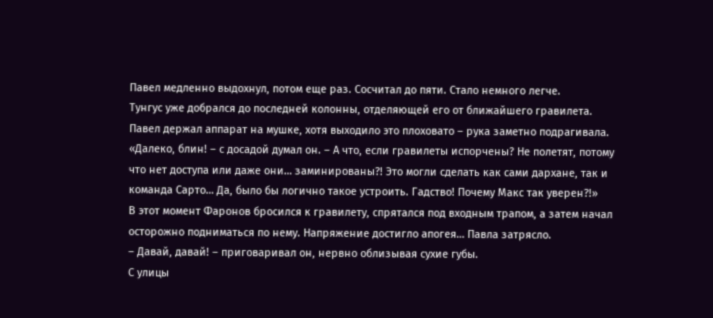Павел медленно выдохнул, потом еще раз. Сосчитал до пяти. Стало немного легче.
Тунгус уже добрался до последней колонны, отделяющей его от ближайшего гравилета. Павел держал аппарат на мушке, хотя выходило это плоховато – рука заметно подрагивала. «Далеко, блин! – с досадой думал он. – А что, если гравилеты испорчены? Не полетят, потому что нет доступа или даже они… заминированы?! Это могли сделать как сами дархане, так и команда Сарто… Да, было бы логично такое устроить. Гадство! Почему Макс так уверен?!»
В этот момент Фаронов бросился к гравилету, спрятался под входным трапом, а затем начал осторожно подниматься по нему. Напряжение достигло апогея… Павла затрясло.
– Давай, давай! – приговаривал он, нервно облизывая сухие губы.
С улицы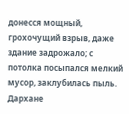донесся мощный, грохочущий взрыв, даже здание задрожало; с потолка посыпался мелкий мусор, заклубилась пыль. Дархане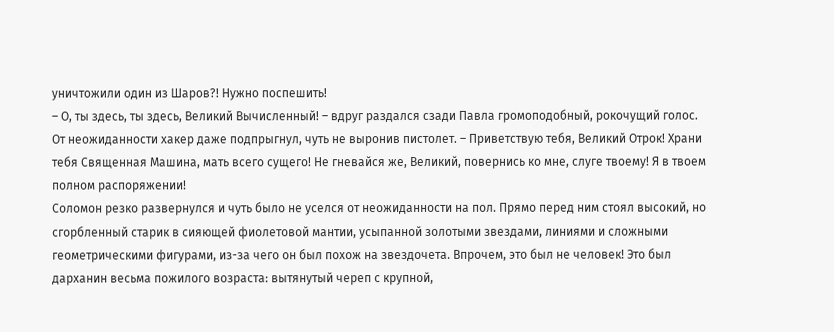уничтожили один из Шаров?! Нужно поспешить!
– О, ты здесь, ты здесь, Великий Вычисленный! – вдруг раздался сзади Павла громоподобный, рокочущий голос. От неожиданности хакер даже подпрыгнул, чуть не выронив пистолет. – Приветствую тебя, Великий Отрок! Храни тебя Священная Машина, мать всего сущего! Не гневайся же, Великий, повернись ко мне, слуге твоему! Я в твоем полном распоряжении!
Соломон резко развернулся и чуть было не уселся от неожиданности на пол. Прямо перед ним стоял высокий, но сгорбленный старик в сияющей фиолетовой мантии, усыпанной золотыми звездами, линиями и сложными геометрическими фигурами, из-за чего он был похож на звездочета. Впрочем, это был не человек! Это был дарханин весьма пожилого возраста: вытянутый череп с крупной,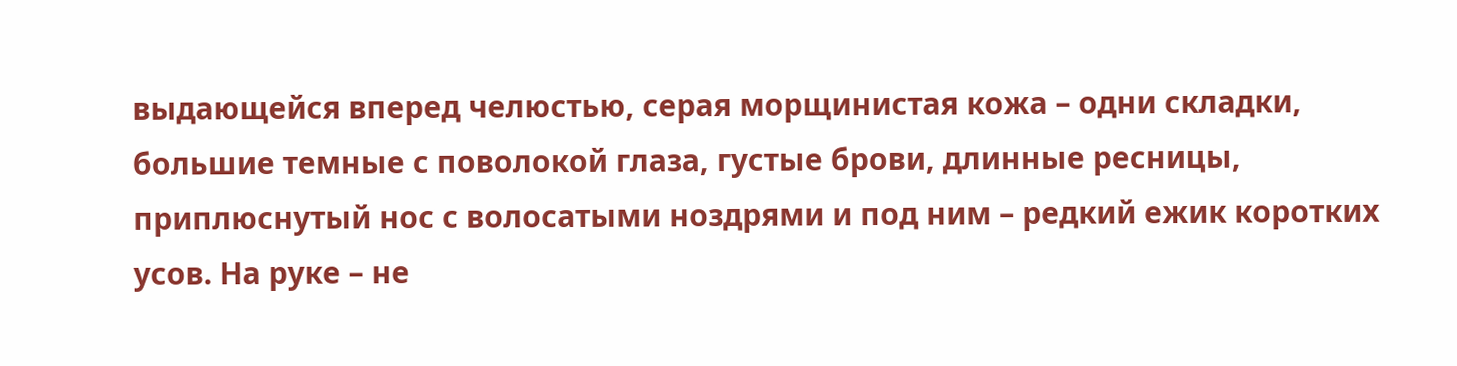выдающейся вперед челюстью, серая морщинистая кожа – одни складки, большие темные с поволокой глаза, густые брови, длинные ресницы, приплюснутый нос с волосатыми ноздрями и под ним – редкий ежик коротких усов. На руке – не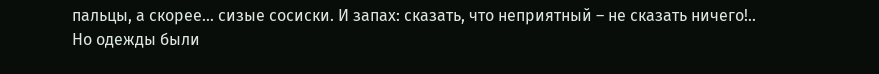пальцы, а скорее… сизые сосиски. И запах: сказать, что неприятный – не сказать ничего!.. Но одежды были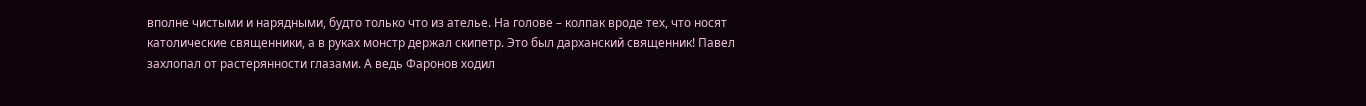вполне чистыми и нарядными, будто только что из ателье. На голове – колпак вроде тех, что носят католические священники, а в руках монстр держал скипетр. Это был дарханский священник! Павел захлопал от растерянности глазами. А ведь Фаронов ходил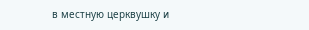в местную церквушку и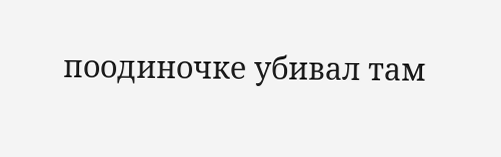поодиночке убивал там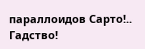параллоидов Сарто!.. Гадство!